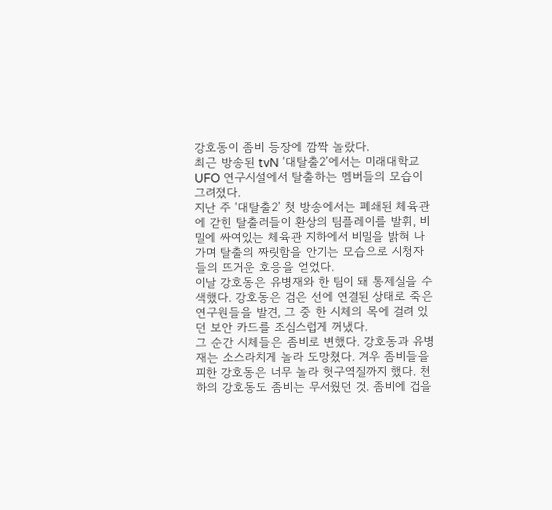강호동이 좀비 등장에 깜짝 놀랐다.
최근 방송된 tvN ‘대탈출2’에서는 미래대학교 UFO 연구시설에서 탈출하는 멤버들의 모습이 그려졌다.
지난 주 ‘대탈출2’ 첫 방송에서는 폐쇄된 체육관에 갇힌 탈출러들이 환상의 팀플레이를 발휘, 비밀에 싸여있는 체육관 지하에서 비밀을 밝혀 나가며 탈출의 짜릿함을 안기는 모습으로 시청자들의 뜨거운 호응을 얻었다.
이날 강호동은 유병재와 한 팀이 돼 통제실을 수색했다. 강호동은 검은 선에 연결된 상태로 죽은 연구원들을 발견, 그 중 한 시체의 목에 걸려 있던 보안 카드를 조심스럽게 꺼냈다.
그 순간 시체들은 좀비로 변했다. 강호동과 유병재는 소스라치게 놀라 도망쳤다. 겨우 좀비들을 피한 강호동은 너무 놀라 헛구역질까지 했다. 천하의 강호동도 좀비는 무서웠던 것. 좀비에 겁을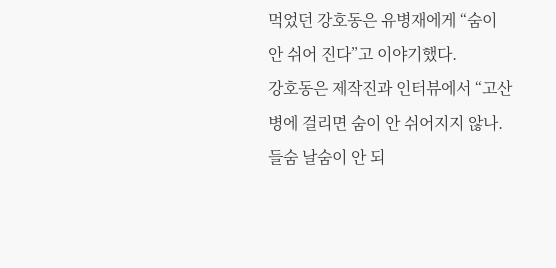먹었던 강호동은 유병재에게 “숨이 안 쉬어 진다”고 이야기했다.
강호동은 제작진과 인터뷰에서 “고산병에 걸리면 숨이 안 쉬어지지 않나. 들숨 날숨이 안 되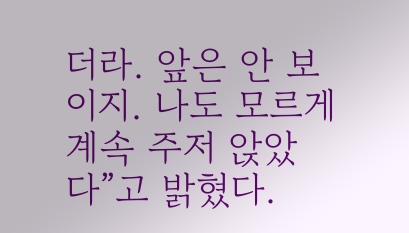더라. 앞은 안 보이지. 나도 모르게 계속 주저 앉았다”고 밝혔다.